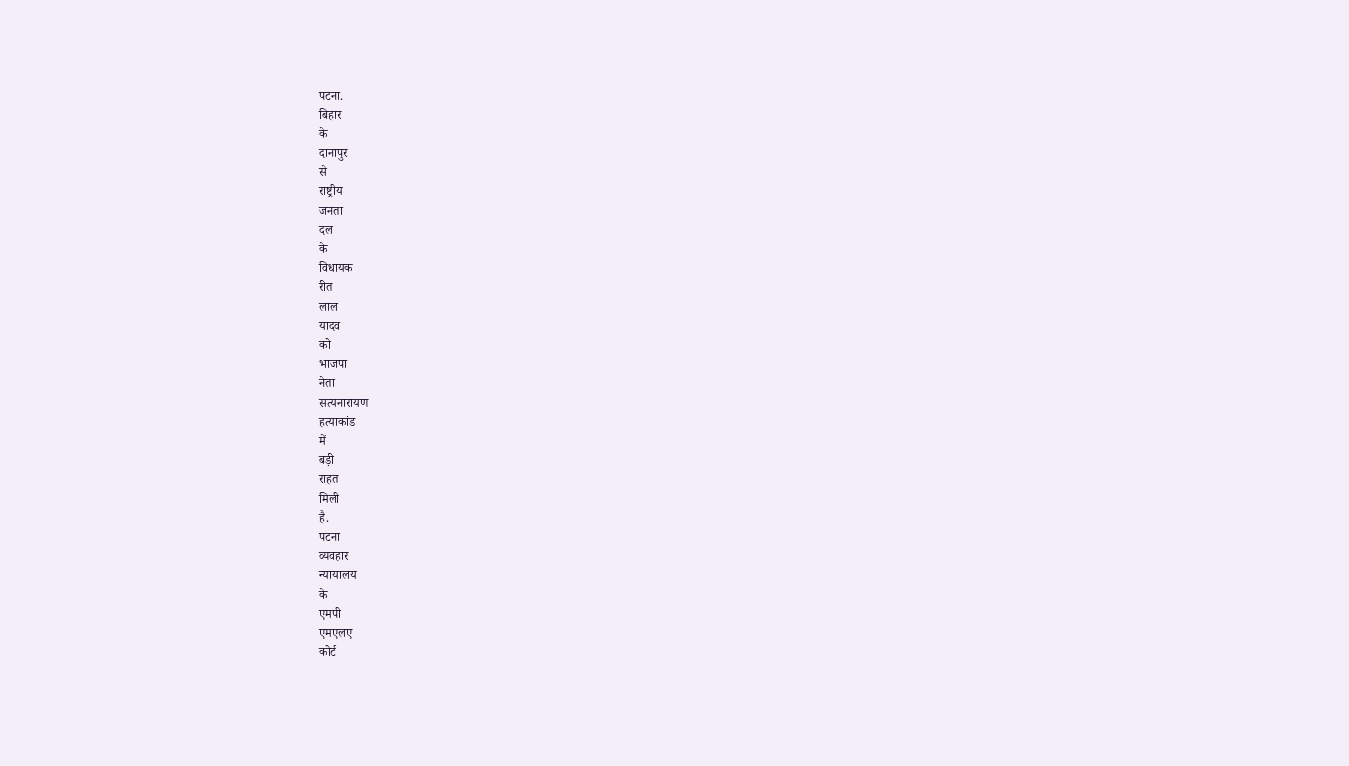पटना.
बिहार
के
दानापुर
से
राष्ट्रीय
जनता
दल
के
विधायक
रीत
लाल
यादव
को
भाजपा
नेता
सत्यनारायण
हत्याकांड
में
बड़ी
राहत
मिली
है.
पटना
व्यवहार
न्यायालय
के
एमपी
एमएलए
कोर्ट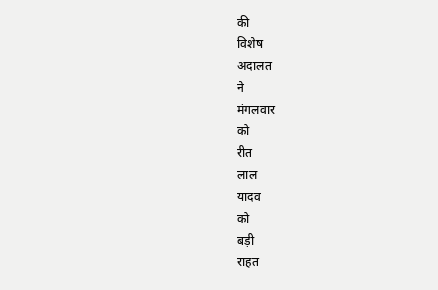की
विशेष
अदालत
ने
मंगलवार
को
रीत
लाल
यादव
को
बड़ी
राहत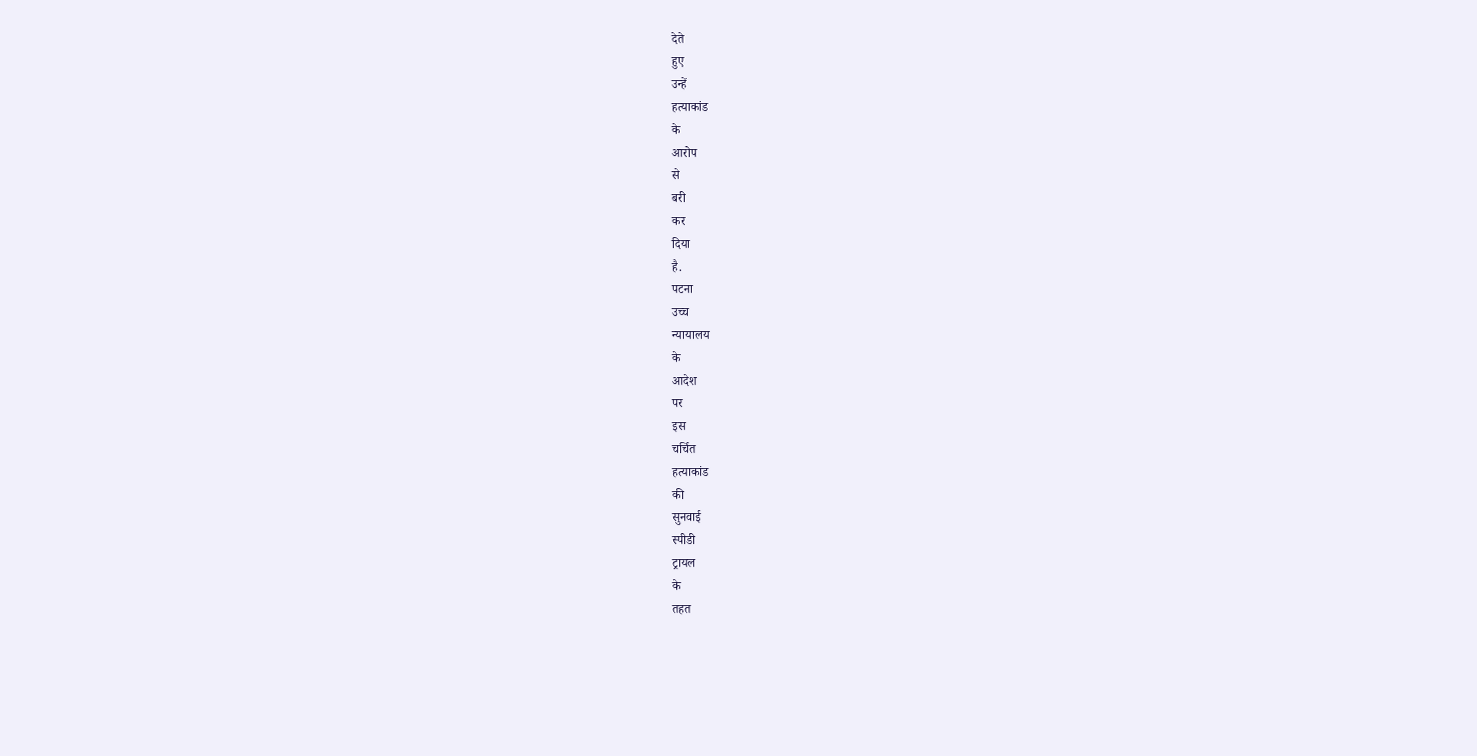देते
हुए
उन्हें
हत्याकांड
के
आरोप
से
बरी
कर
दिया
है.
पटना
उच्च
न्यायालय
के
आदेश
पर
इस
चर्चित
हत्याकांड
की
सुनवाई
स्पीडी
ट्रायल
के
तहत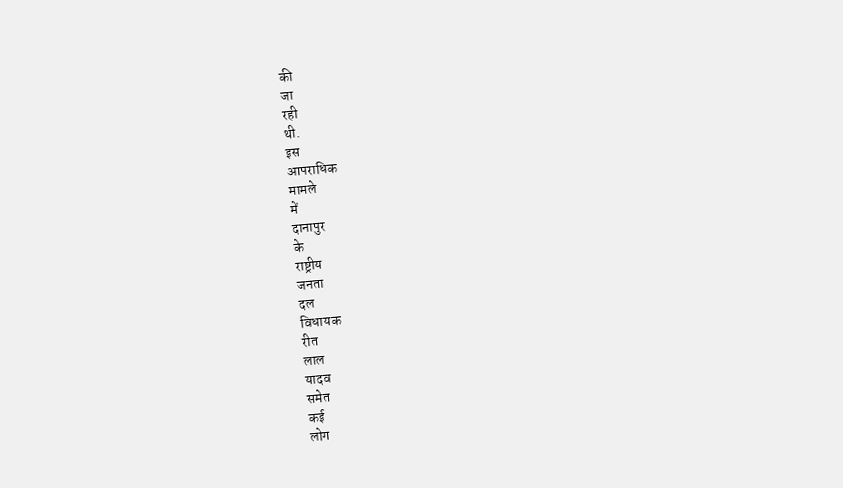की
जा
रही
थी.
इस
आपराधिक
मामले
में
दानापुर
के
राष्ट्रीय
जनता
दल
विधायक
रीत
लाल
यादव
समेत
कई
लोग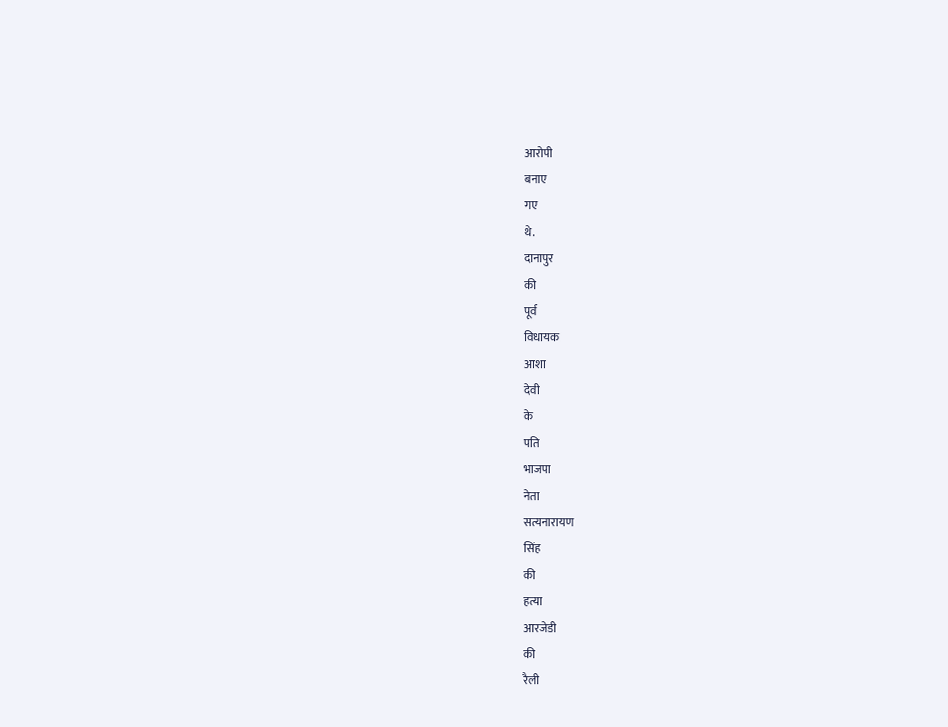आरोपी
बनाए
गए
थे.
दानापुर
की
पूर्व
विधायक
आशा
देवी
के
पति
भाजपा
नेता
सत्यनारायण
सिंह
की
हत्या
आरजेडी
की
रैली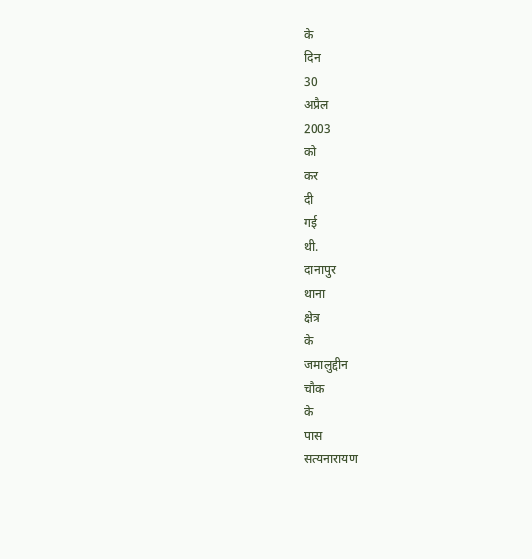के
दिन
30
अप्रैल
2003
को
कर
दी
गई
थी.
दानापुर
थाना
क्षेत्र
के
जमालुद्दीन
चौक
के
पास
सत्यनारायण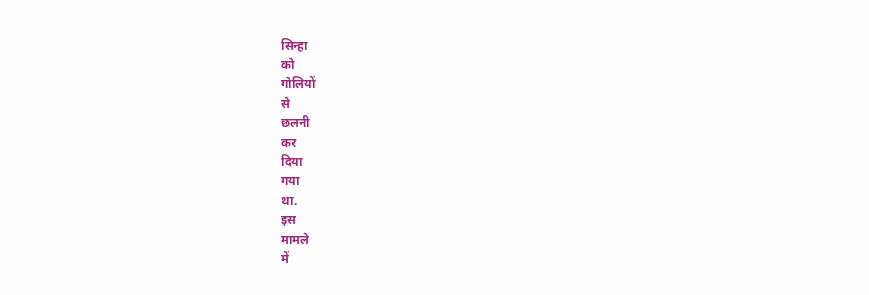सिन्हा
को
गोलियों
से
छलनी
कर
दिया
गया
था.
इस
मामले
में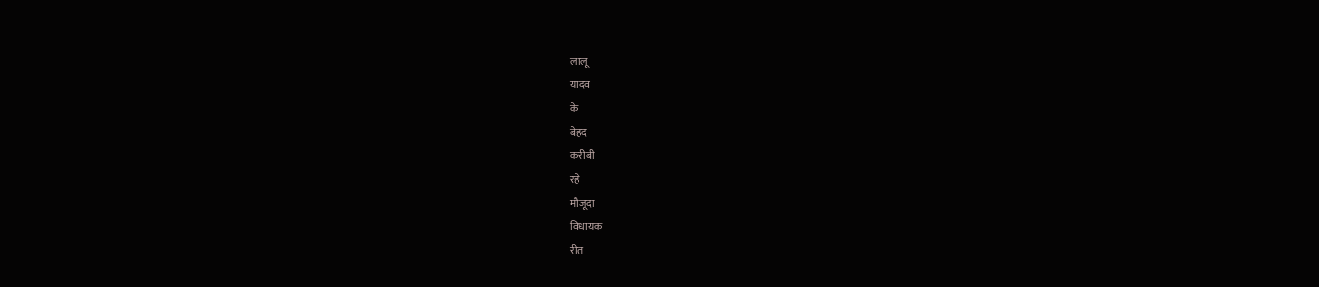लालू
यादव
के
बेहद
करीबी
रहे
मौजूदा
विधायक
रीत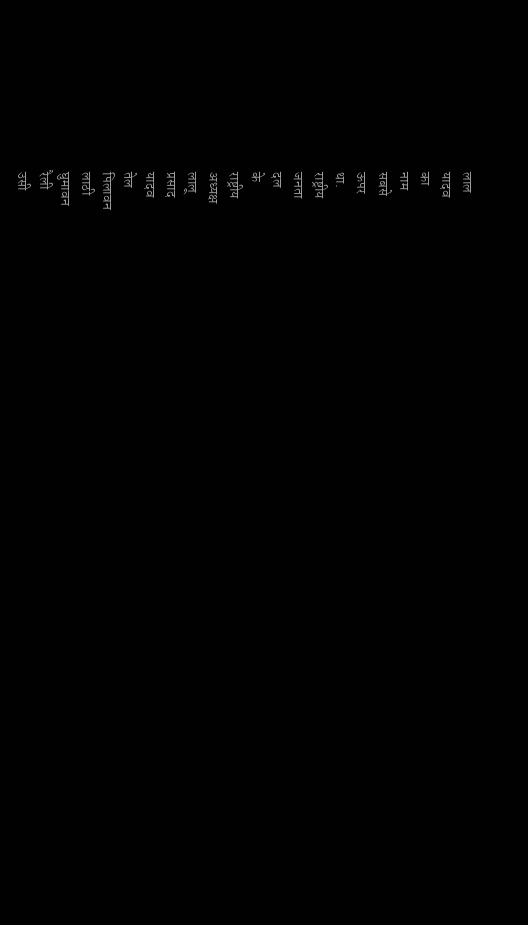लाल
यादव
का
नाम
सबसे
ऊपर
था.
राष्ट्रीय
जनता
दल
के
राष्ट्रीय
अध्यक्ष
लालू
प्रसाद
यादव
तेल
पिलावन
लाठी
घुमावन
रैली
उसी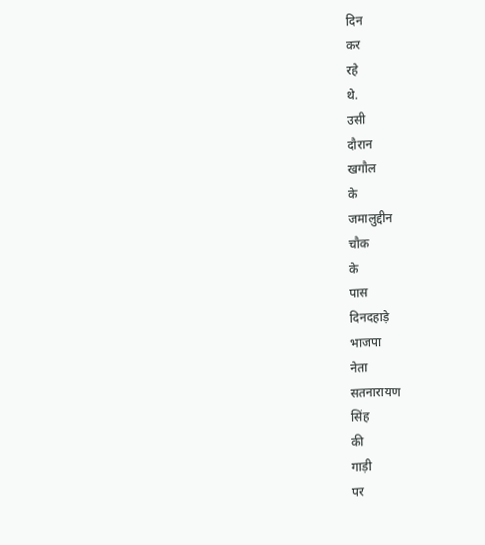दिन
कर
रहे
थे.
उसी
दौरान
खगौल
के
जमालुद्दीन
चौक
के
पास
दिनदहाड़े
भाजपा
नेता
सतनारायण
सिंह
की
गाड़ी
पर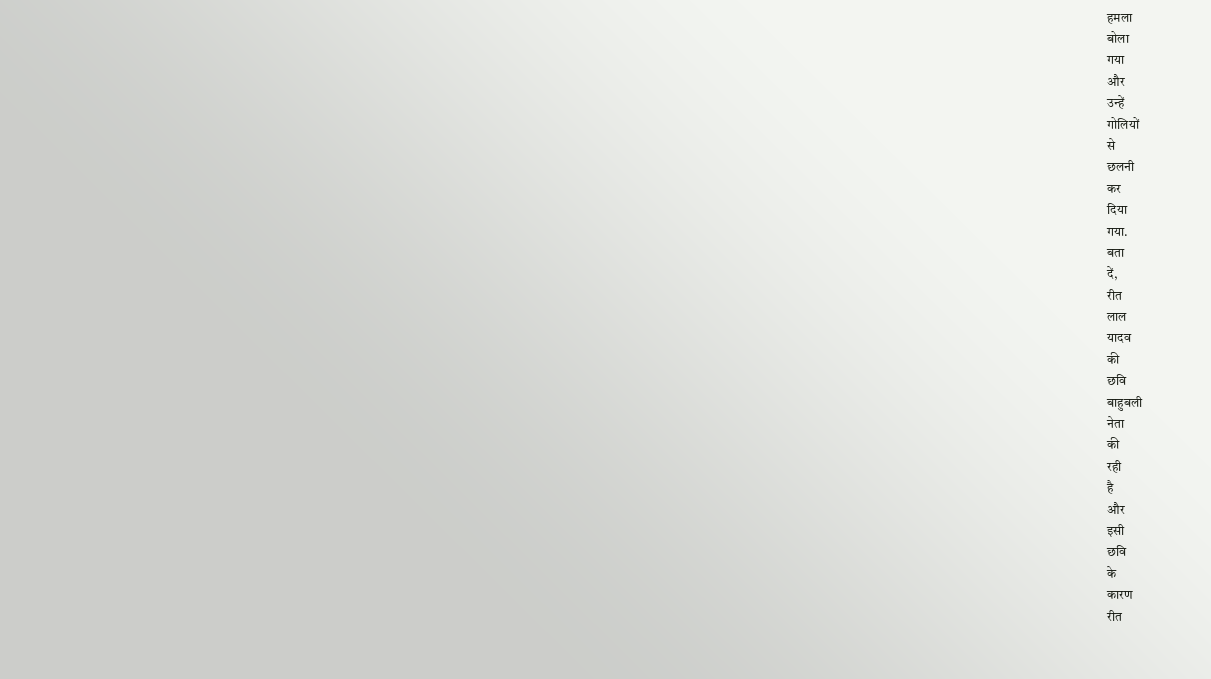हमला
बोला
गया
और
उन्हें
गोलियों
से
छलनी
कर
दिया
गया.
बता
दें,
रीत
लाल
यादव
की
छवि
बाहुबली
नेता
की
रही
है
और
इसी
छवि
के
कारण
रीत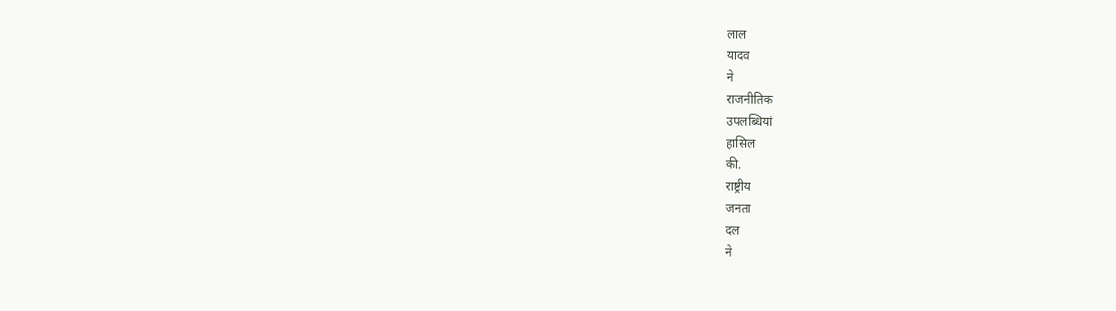लाल
यादव
ने
राजनीतिक
उपलब्धियां
हासिल
की.
राष्ट्रीय
जनता
दल
ने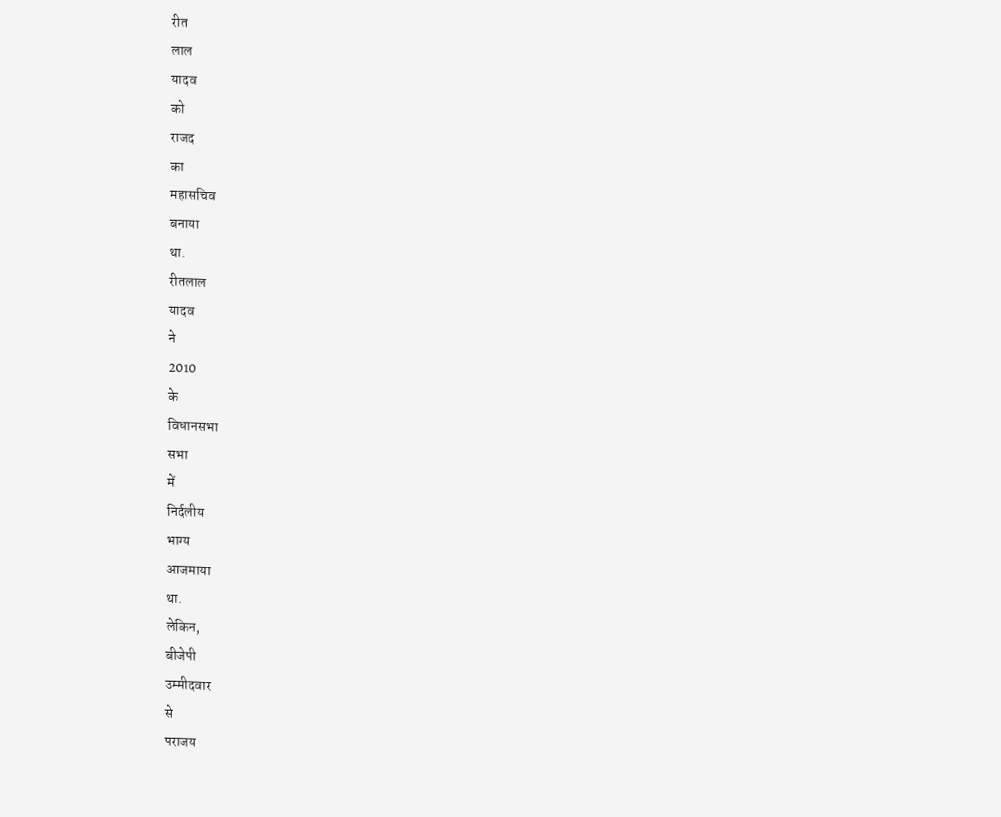रीत
लाल
यादव
को
राजद
का
महासचिव
बनाया
था.
रीतलाल
यादव
ने
2010
के
विधानसभा
सभा
में
निर्दलीय
भाग्य
आजमाया
था.
लेकिन,
बीजेपी
उम्मीदवार
से
पराजय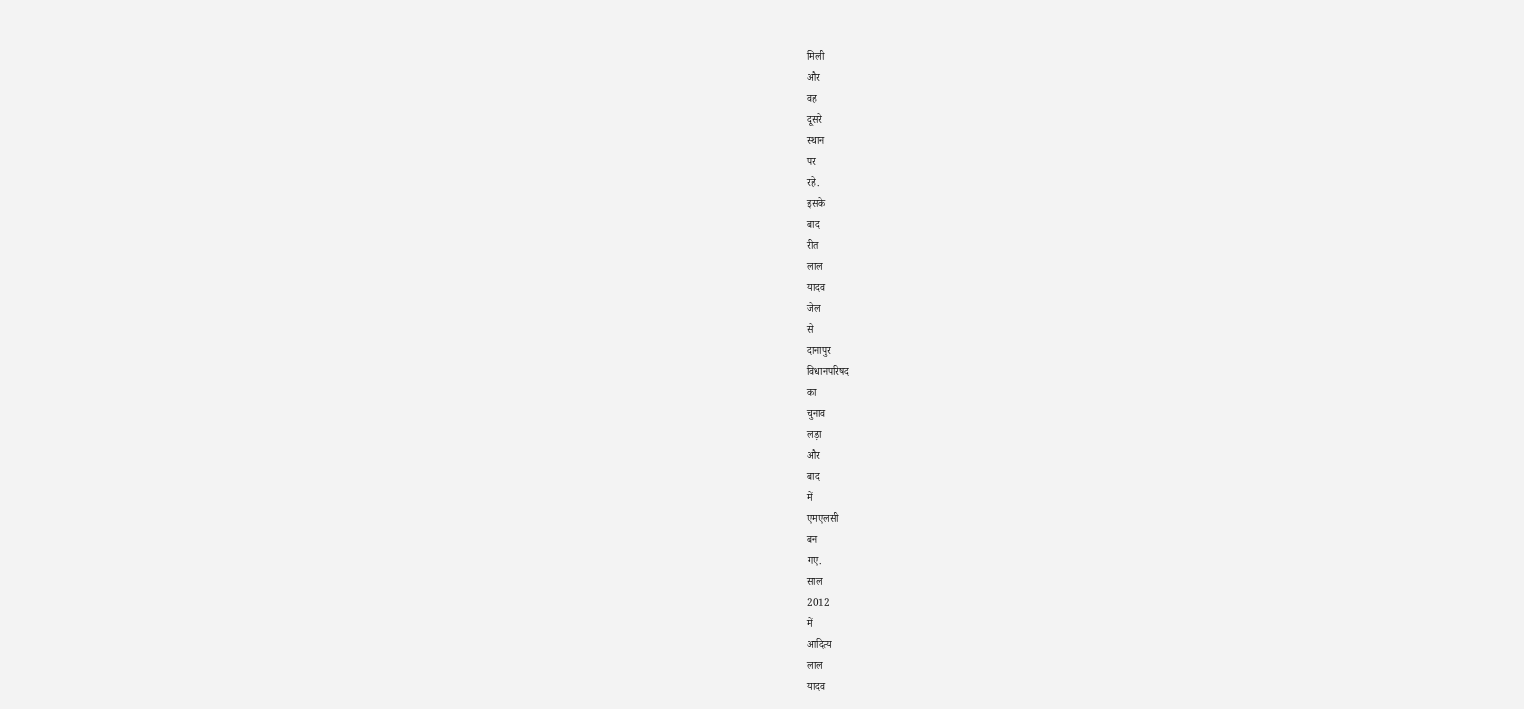मिली
और
वह
दूसरे
स्थान
पर
रहे.
इसके
बाद
रीत
लाल
यादव
जेल
से
दानापुर
विधानपरिषद
का
चुनाव
लड़ा
और
बाद
में
एमएलसी
बन
गए.
साल
2012
में
आदित्य
लाल
यादव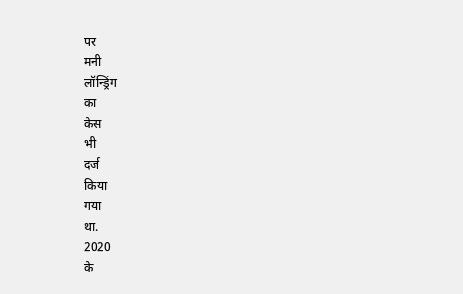पर
मनी
लॉन्ड्रिंग
का
केस
भी
दर्ज
किया
गया
था.
2020
के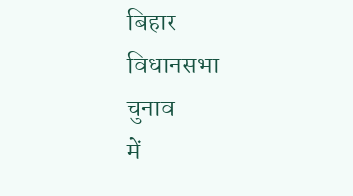बिहार
विधानसभा
चुनाव
में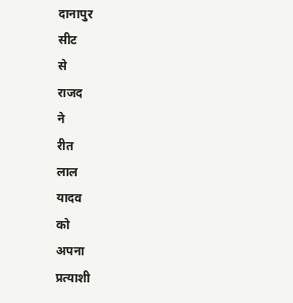दानापुर
सीट
से
राजद
ने
रीत
लाल
यादव
को
अपना
प्रत्याशी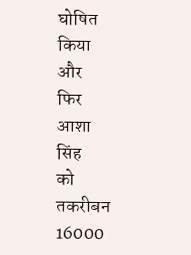घोषित
किया
और
फिर
आशा
सिंह
को
तकरीबन
16000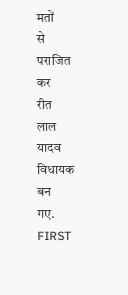मतों
से
पराजित
कर
रीत
लाल
यादव
विधायक
बन
गए.
FIRST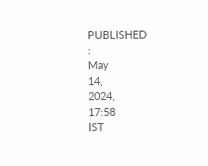PUBLISHED
:
May
14,
2024,
17:58
IST